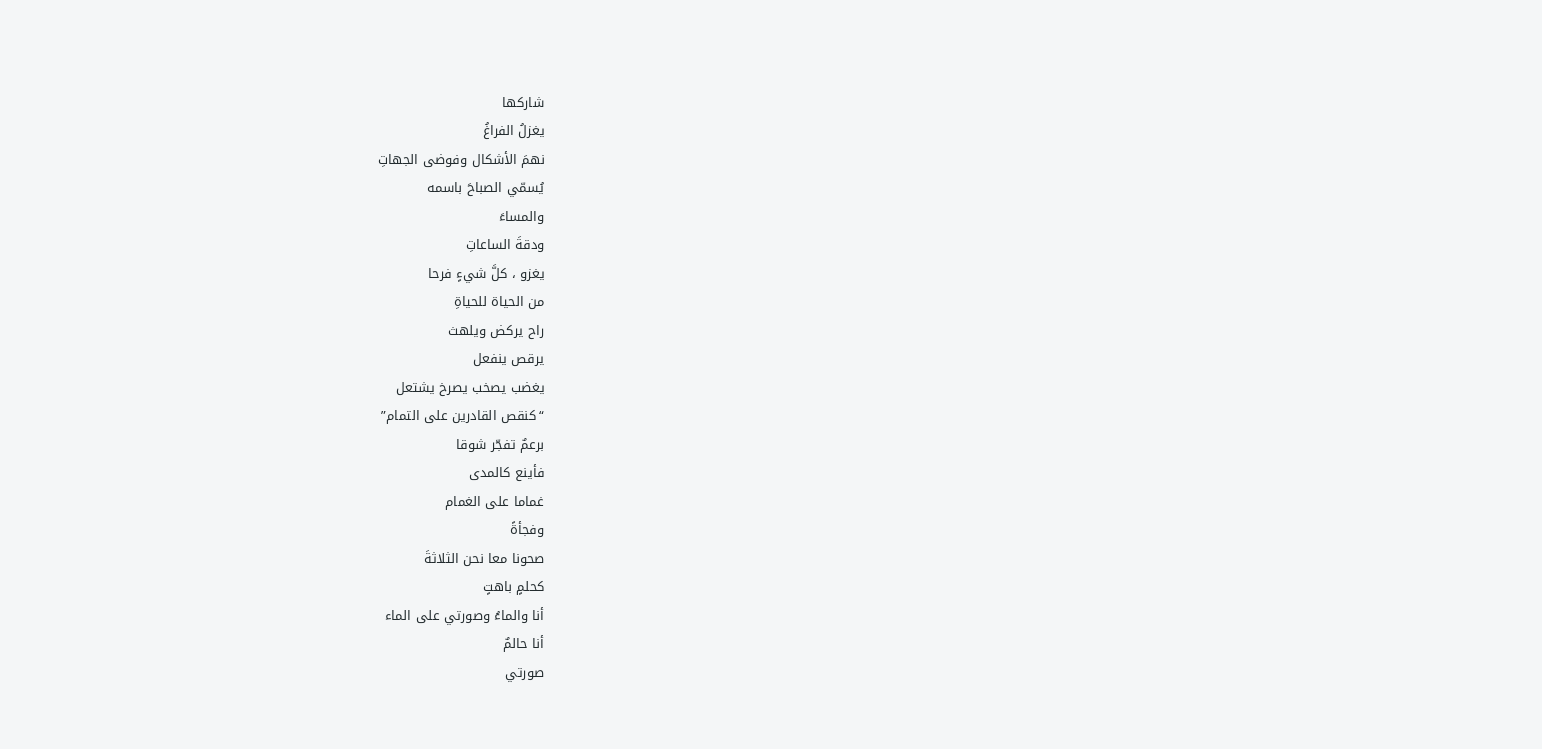شاركها
يغزلُ الفراغُ
نهمَ الأشكال وفوضى الجهاتِ
يُسمّي الصباحَ باسمه
والمساءَ
ودقةَ الساعاتِ
يغزو ، كلَّ شيءٍ فرحا
من الحياة للحياةِ
راح يركض ويلهث
يرقص ينفعل
يغضب يصخب يصرخ يشتعل
“كنقص القادرين على التمام”
برعمٌ تفجّر شوقا
فأينع كالمدى
غماما على الغمام
وفجأةً
صحونا معا نحن الثلاثةَ
كحلمٍ باهتٍ
أنا والماءُ وصورتي على الماء
أنا حالمٌ
صورتي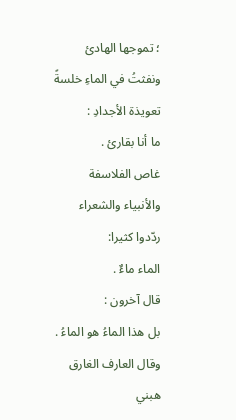؛ تموجها الهادئ
ونفثتُ في الماءِ خلسةً
تعويذة الأجدادِ :
ما أنا بقارئ .
غاص الفلاسفة
والأنبياء والشعراء
ردّدوا كثيرا:
الماء ماءٌ .
قال آخرون :
بل هذا الماءُ هو الماءُ .
وقال العارف الغارق
هبني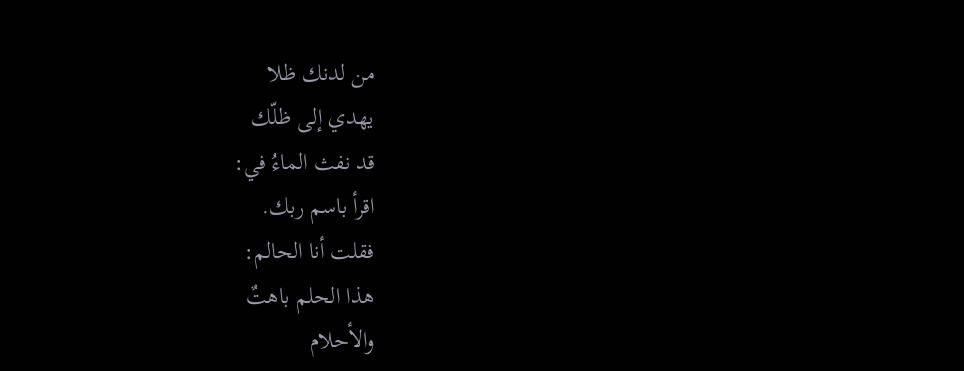من لدنك ظلا
يهدي إلى ظلّك
قد نفث الماءُ في:
اقرأ باسم ربك.
فقلت أنا الحالم:
هذا الحلم باهتٌ
والأحلام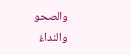والصحو والنداءُ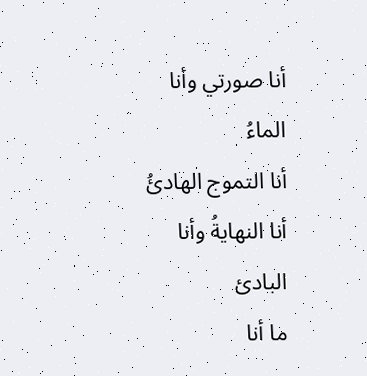أنا صورتي وأنا الماءُ
أنا التموج الهادئُ
أنا النهايةُ وأنا البادئ
ما أنا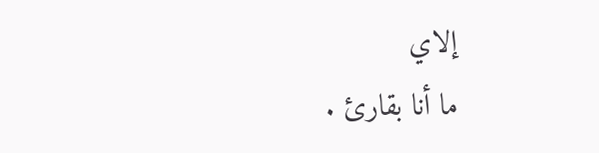إلاي
ما أنا بقارئ .